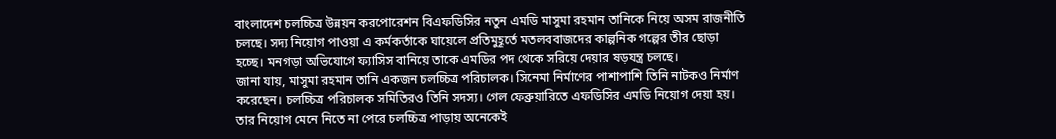বাংলাদেশ চলচ্চিত্র উন্নয়ন করপোরেশন বিএফডিসির নতুন এমডি মাসুমা রহমান তানিকে নিয়ে অসম রাজনীতি চলছে। সদ্য নিয়োগ পাওয়া এ কর্মকর্তাকে ঘায়েলে প্রতিমুহূর্তে মতলববাজদের কাল্পনিক গল্পের তীর ছোড়া হচ্ছে। মনগড়া অভিযোগে ফ্যাসিস বানিয়ে তাকে এমডির পদ থেকে সরিয়ে দেয়ার ষড়যন্ত্র চলছে।
জানা যায়, মাসুমা রহমান তানি একজন চলচ্চিত্র পরিচালক। সিনেমা নির্মাণের পাশাপাশি তিনি নাটকও নির্মাণ করেছেন। চলচ্চিত্র পরিচালক সমিতিরও তিনি সদস্য। গেল ফেব্রুয়ারিতে এফডিসির এমডি নিয়োগ দেয়া হয়। তার নিয়োগ মেনে নিতে না পেরে চলচ্চিত্র পাড়ায় অনেকেই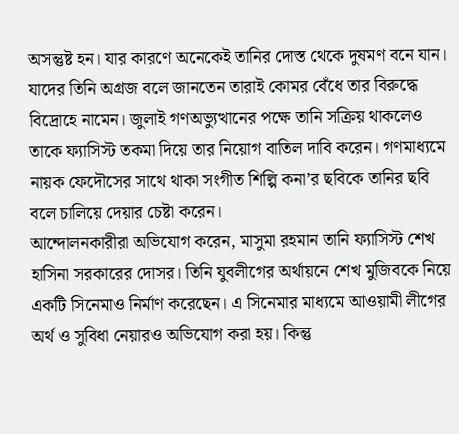অসন্তুষ্ট হন। যার কারণে অনেকেই তানির দোস্ত থেকে দুষমণ বনে যান। যাদের তিনি অগ্রজ বলে জানতেন তারাই কোমর বেঁধে তার বিরুদ্ধে বিদ্রোহে নামেন। জুলাই গণঅভ্যুত্থানের পক্ষে তানি সক্রিয় থাকলেও তাকে ফ্যাসিস্ট তকমা দিয়ে তার নিয়োগ বাতিল দাবি করেন। গণমাধ্যমে নায়ক ফেদৌসের সাথে থাকা সংগীত শিল্পি কনা’র ছবিকে তানির ছবি বলে চালিয়ে দেয়ার চেষ্টা করেন।
আন্দোলনকারীরা অভিযোগ করেন, মাসুমা রহমান তানি ফ্যাসিস্ট শেখ হাসিনা সরকারের দোসর। তিনি যুবলীগের অর্থায়নে শেখ মুজিবকে নিয়ে একটি সিনেমাও নির্মাণ করেছেন। এ সিনেমার মাধ্যমে আওয়ামী লীগের অর্থ ও সুবিধা নেয়ারও অভিযোগ করা হয়। কিন্তু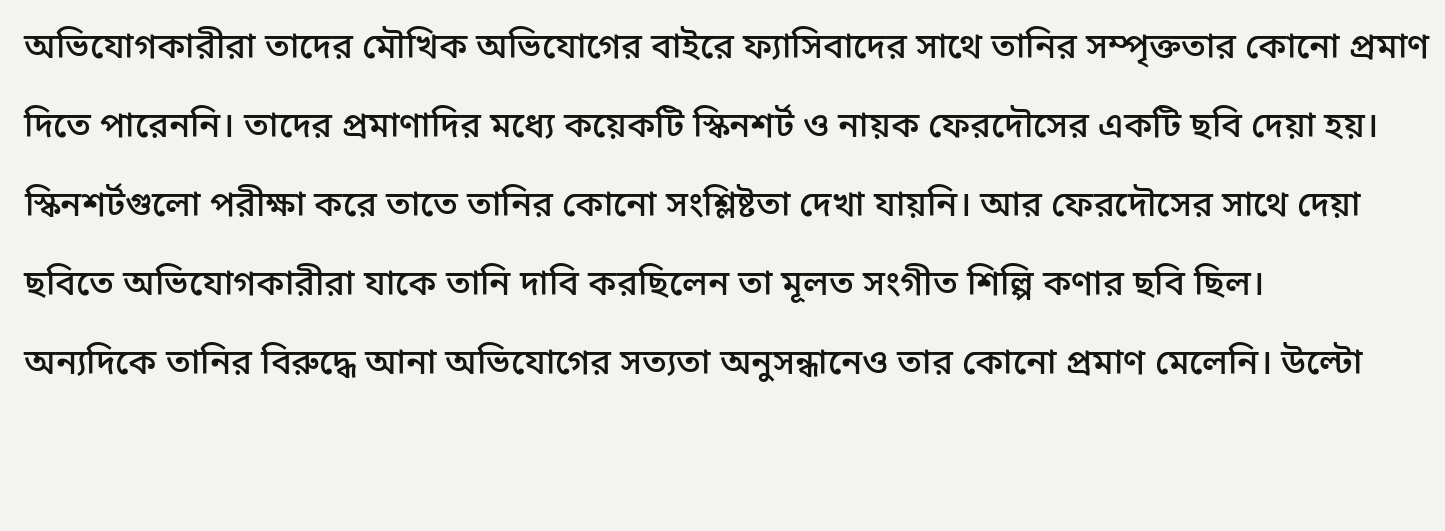অভিযোগকারীরা তাদের মৌখিক অভিযোগের বাইরে ফ্যাসিবাদের সাথে তানির সম্পৃক্ততার কোনো প্রমাণ দিতে পারেননি। তাদের প্রমাণাদির মধ্যে কয়েকটি স্কিনশর্ট ও নায়ক ফেরদৌসের একটি ছবি দেয়া হয়। স্কিনশর্টগুলো পরীক্ষা করে তাতে তানির কোনো সংশ্লিষ্টতা দেখা যায়নি। আর ফেরদৌসের সাথে দেয়া ছবিতে অভিযোগকারীরা যাকে তানি দাবি করছিলেন তা মূলত সংগীত শিল্পি কণার ছবি ছিল।
অন্যদিকে তানির বিরুদ্ধে আনা অভিযোগের সত্যতা অনুসন্ধানেও তার কোনো প্রমাণ মেলেনি। উল্টো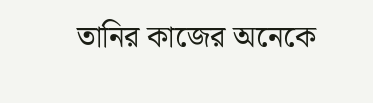তানির কাজের অনেকে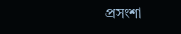প্রসংশা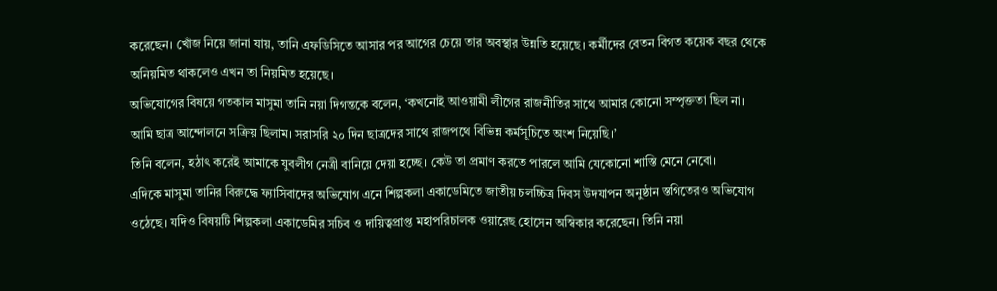করেছেন। খোঁজ নিয়ে জানা যায়, তানি এফডিসিতে আসার পর আগের চেয়ে তার অবস্থার উন্নতি হয়েছে। কর্মীদের বেতন বিগত কয়েক বছর থেকে অনিয়মিত থাকলেও এখন তা নিয়মিত হয়েছে।
অভিযোগের বিষয়ে গতকাল মাসুমা তানি নয়া দিগন্তকে বলেন, ‘কখনোই আওয়ামী লীগের রাজনীতির সাথে আমার কোনো সম্পৃক্ততা ছিল না। আমি ছাত্র আন্দোলনে সক্রিয় ছিলাম। সরাসরি ২০ দিন ছাত্রদের সাথে রাজপথে বিভিন্ন কর্মসূচিতে অংশ নিয়েছি।’
তিনি বলেন, হঠাৎ করেই আমাকে যুবলীগ নেত্রী বানিয়ে দেয়া হচ্ছে। কেউ তা প্রমাণ করতে পারলে আমি যেকোনো শাস্তি মেনে নেবো।
এদিকে মাসুমা তানির বিরুদ্ধে ফ্যাসিবাদের অভিযোগ এনে শিল্পকলা একাডেমিতে জাতীয় চলচ্চিত্র দিবস উদযাপন অনুষ্ঠান স্তগিতেরও অভিযোগ ওঠেছে। যদিও বিষয়টি শিল্পকলা একাডেমির সচিব ও দায়িত্বপ্রাপ্ত মহাপরিচালক ওয়ারেছ হোসেন অস্বিকার করেছেন। তিনি নয়া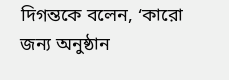দিগন্তকে বলেন, ‘কারো জন্য অনুষ্ঠান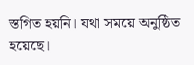স্তগিত হয়নি। যথা সময়ে অনুষ্ঠিত হয়েছে।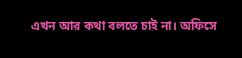এখন আর কথা বলতে চাই না। অফিসে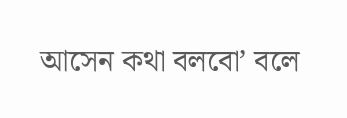আসেন কথা বলবো’ বলে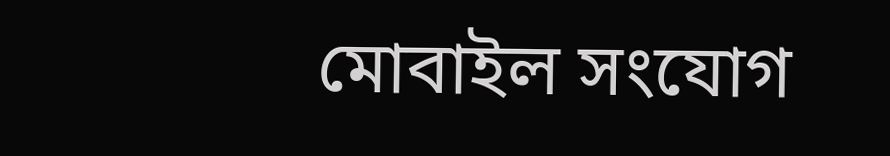মোবাইল সংযোগ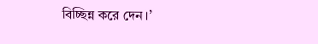বিচ্ছিন্ন করে দেন।’